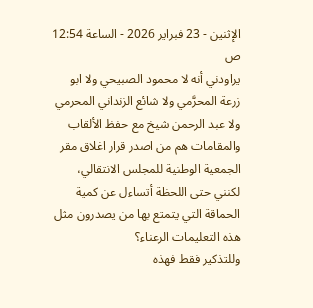الإثنين - 23 فبراير 2026 - الساعة 12:54 ص
يراودني أنه لا محمود الصبيحي ولا ابو زرعة المحرَّمي ولا شائع الزنداني المحرمي ولا عبد الرحمن شيخ مع حفظ الألقاب والمقامات هم من اصدر قرار اغلاق مقر الجمعية الوطنية للمجلس الانتقالي، لكنني حتى اللحظة أتساءل عن كمية الحماقة التي يتمتع بها من يصدرون مثل هذه التعليمات الرعناء؟
وللتذكير فقط فهذه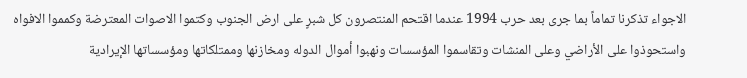الاجواء تذكرنا تماماً بما جرى بعد حرب 1994 عندما اقتحم المنتصرون كل شبرٍ على ارض الجنوب وكتموا الاصوات المعترضة وكمموا الافواه واستحوذوا على الأراضي وعلى المنشات وتقاسموا المؤسسات ونهبوا أموال الدوله ومخازنها وممتلكاتها ومؤسساتها الإيرادية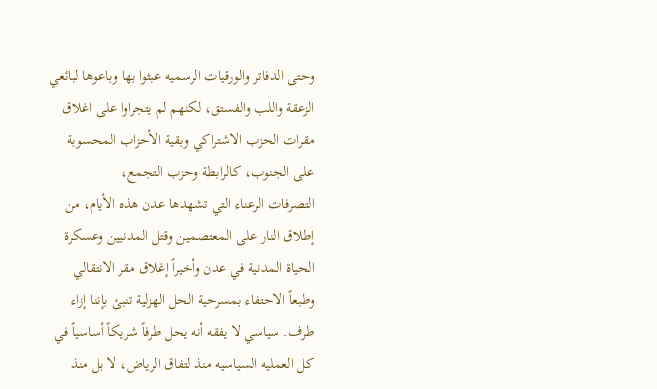وحتى الدفاتر والورقيات الرسميه عبثوا بها وباعوها لبائعي الزعقة واللب والفستق، لكنهم لم يتجراوا على اغلاق مقرات الحزب الاشتراكي وبقية الأحزاب المحسوبة على الجنوب، كالرابطة وحزب التجمع،
التصرفات الرعناء التي تشهدها عدن هذه الأيام، من إطلاق النار على المعتصمين وقتل المدنيين وعسكرة الحياة المدنية في عدن وأخيراً إغلاق مقر الانتقالي وطبعاً الاحتفاء بمسرحية الحل الهزلية تنبئ بإننا إزاء طرف. سياسي لا يفقه أنه يحل طرفاً شريكاً أساسياً في كل العمليه السياسيه منذ لتفاق الرياض، لا بل منذ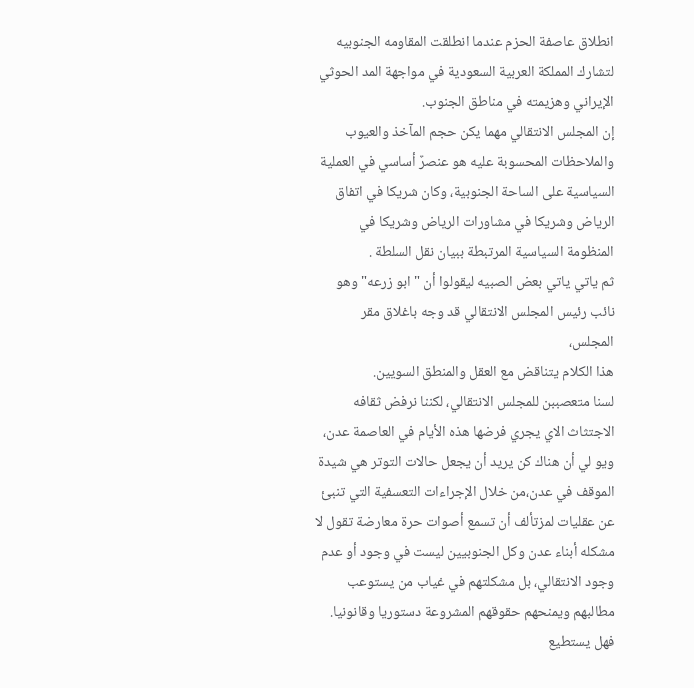انطلاق عاصفة الحزم عندما انطلقت المقاومه الجنوبيه لتشارك المملكة العربية السعودية في مواجهة المد الحوثي الإيراني وهزيمته في مناطق الجنوب.
إن المجلس الانتقالي مهما يكن حجم المآخذ والعيوب والملاحظات المحسوبة عليه هو عنصرٌ أساسي في العملية السياسية على الساحة الجنوبية، وكان شريكا في اتفاق الرياض وشريكا في مشاورات الرياض وشريكا في المنظومة السياسية المرتبطة ببيان نقل السلطة .
ثم ياتي ياتي بعض الصبيه ليقولوا أن "ابو زرعه" وهو نائب رئيس المجلس الانتقالي قد وجه باغلاق مقر المجلس،
هذا الكلام يتناقض مع العقل والمنطق السويين.
لسنا متعصببن للمجلس الانتقالي، لكننا نرفض ثقافه الاجتثاث الاي يجري فرضها هذه الأيام في العاصمة عدن،
ويو لي أن هناك كن يريد أن يجعل حالات التوتر هي شيدة الموقف في عدن،من خلال الإجراءات التعسفية التي تنبئ عن عقليات لمزتألف أن تسمع أصوات حرة معارضة تقول لا
مشكله أبناء عدن وكل الجنوبيين ليست في وجود أو عدم وجود الانتقالي، بل مشكلتهم في غياب من يستوعب مطالبهم ويمنحهم حقوقهم المشروعة دستوريا وقانونيا.
فهل يستطيع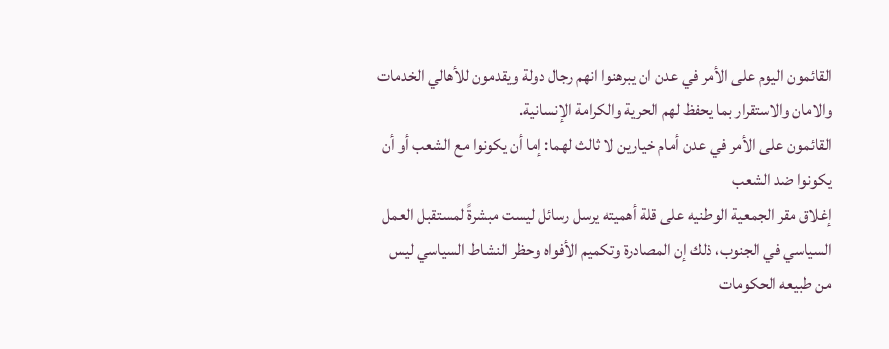القائمون اليوم على الأمر في عدن ان يبرهنوا انهم رجال دولة ويقدمون للأهالي الخدمات والامان والاستقرار بما يحفظ لهم الحرية والكرامة الإنسانية.
القائمون على الأمر في عدن أمام خيارين لا ثالث لهما: إما أن يكونوا مع الشعب أو أن يكونوا ضد الشعب
إغلاق مقر الجمعية الوطنيه على قلة أهميته يرسل رسائل ليست مبشرةً لمستقبل العمل السياسي في الجنوب، ذلك إن المصادرة وتكميم الأفواه وحظر النشاط السياسي ليس من طبيعه الحكومات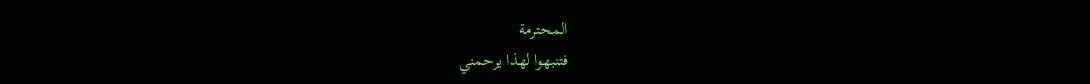المحترمة
فتنبهوا لهذا يرحمني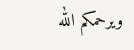ويرحمكم الله